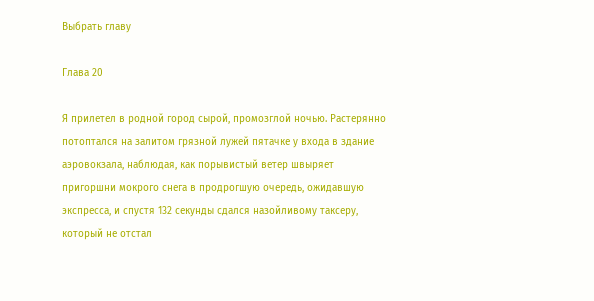Выбрать главу

Глава 20

Я прилетел в родной город сырой, промозглой ночью. Растерянно потоптался на залитом грязной лужей пятачке у входа в здание аэровокзала, наблюдая, как порывистый ветер швыряет пригоршни мокрого снега в продрогшую очередь, ожидавшую экспресса, и спустя 132 секунды сдался назойливому таксеру, который не отстал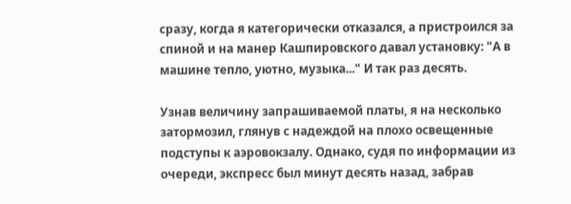сразу, когда я категорически отказался, а пристроился за спиной и на манер Кашпировского давал установку: "А в машине тепло, уютно, музыка..." И так раз десять.

Узнав величину запрашиваемой платы, я на несколько затормозил, глянув с надеждой на плохо освещенные подступы к аэровокзалу. Однако, судя по информации из очереди, экспресс был минут десять назад, забрав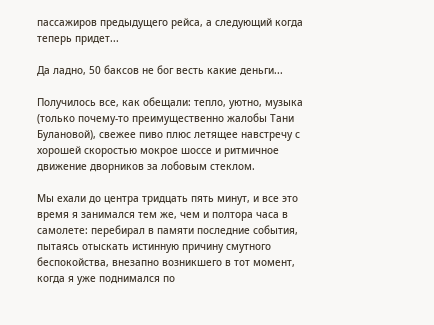пассажиров предыдущего рейса, а следующий когда теперь придет...

Да ладно, 50 баксов не бог весть какие деньги...

Получилось все, как обещали: тепло, уютно, музыка (только почему-то преимущественно жалобы Тани Булановой), свежее пиво плюс летящее навстречу с хорошей скоростью мокрое шоссе и ритмичное движение дворников за лобовым стеклом.

Мы ехали до центра тридцать пять минут, и все это время я занимался тем же, чем и полтора часа в самолете: перебирал в памяти последние события, пытаясь отыскать истинную причину смутного беспокойства, внезапно возникшего в тот момент, когда я уже поднимался по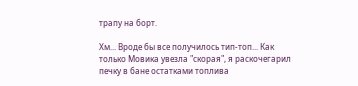трапу на борт.

Хм... Вроде бы все получилось тип-топ... Как только Мовика увезла "скорая", я раскочегарил печку в бане остатками топлива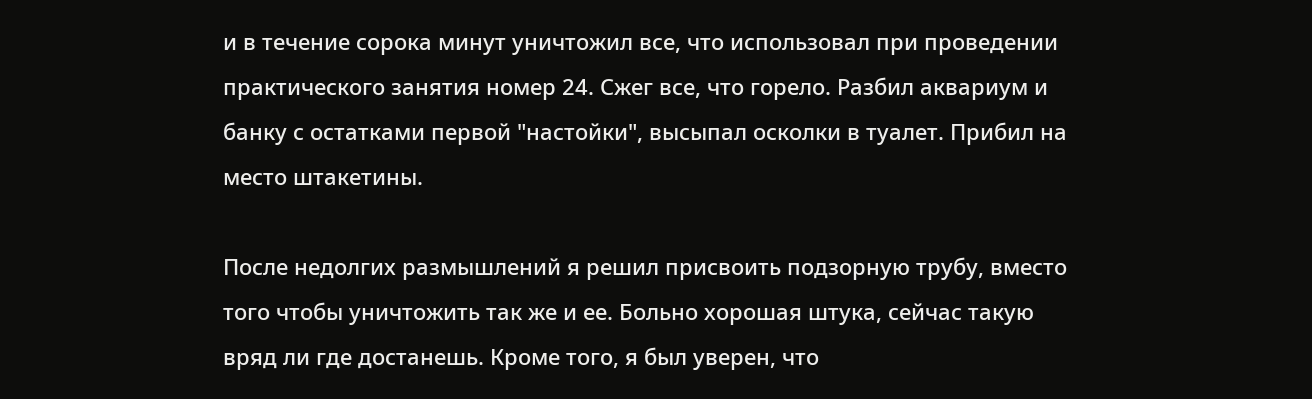и в течение сорока минут уничтожил все, что использовал при проведении практического занятия номер 24. Сжег все, что горело. Разбил аквариум и банку с остатками первой "настойки", высыпал осколки в туалет. Прибил на место штакетины.

После недолгих размышлений я решил присвоить подзорную трубу, вместо того чтобы уничтожить так же и ее. Больно хорошая штука, сейчас такую вряд ли где достанешь. Кроме того, я был уверен, что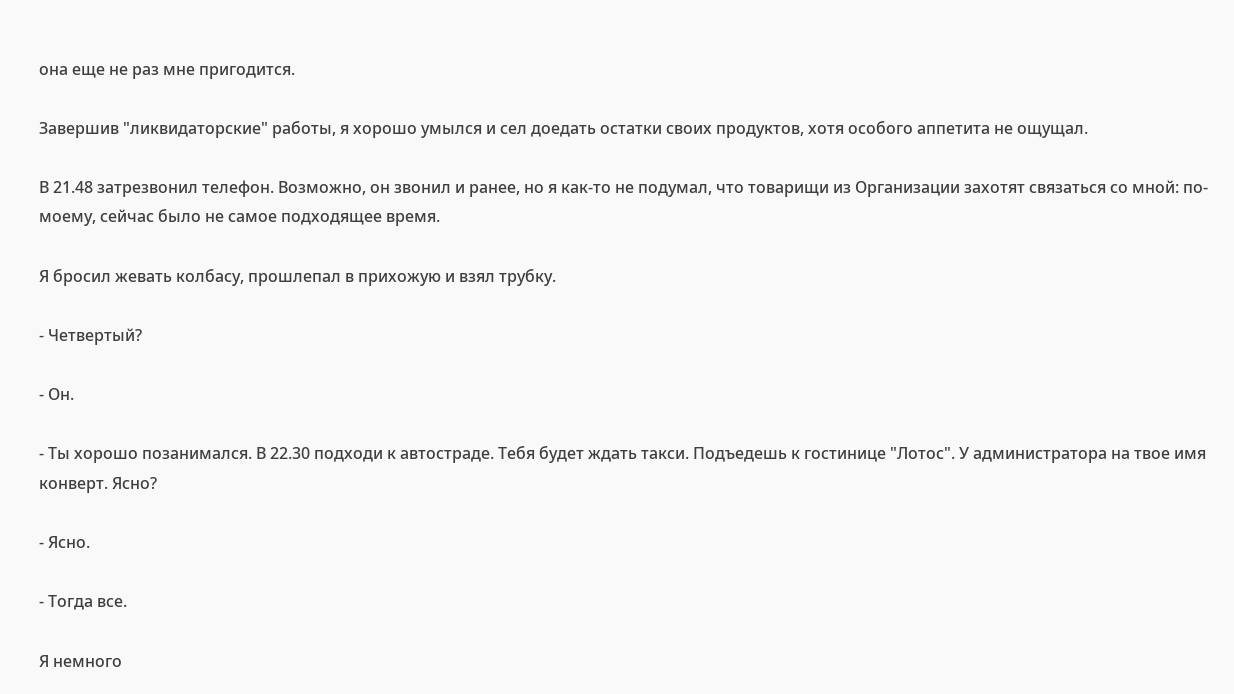она еще не раз мне пригодится.

Завершив "ликвидаторские" работы, я хорошо умылся и сел доедать остатки своих продуктов, хотя особого аппетита не ощущал.

В 21.48 затрезвонил телефон. Возможно, он звонил и ранее, но я как-то не подумал, что товарищи из Организации захотят связаться со мной: по-моему, сейчас было не самое подходящее время.

Я бросил жевать колбасу, прошлепал в прихожую и взял трубку.

- Четвертый?

- Он.

- Ты хорошо позанимался. В 22.30 подходи к автостраде. Тебя будет ждать такси. Подъедешь к гостинице "Лотос". У администратора на твое имя конверт. Ясно?

- Ясно.

- Тогда все.

Я немного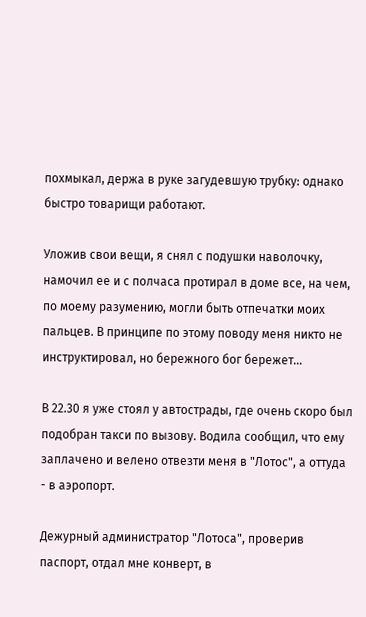похмыкал, держа в руке загудевшую трубку: однако быстро товарищи работают.

Уложив свои вещи, я снял с подушки наволочку, намочил ее и с полчаса протирал в доме все, на чем, по моему разумению, могли быть отпечатки моих пальцев. В принципе по этому поводу меня никто не инструктировал, но бережного бог бережет...

В 22.30 я уже стоял у автострады, где очень скоро был подобран такси по вызову. Водила сообщил, что ему заплачено и велено отвезти меня в "Лотос", а оттуда - в аэропорт.

Дежурный администратор "Лотоса", проверив паспорт, отдал мне конверт, в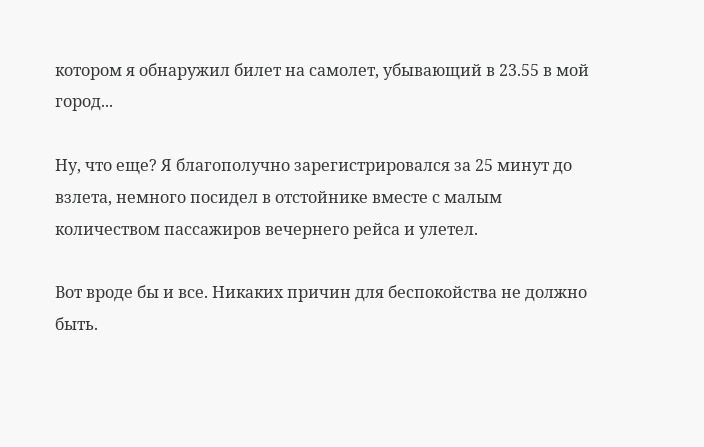котором я обнаружил билет на самолет, убывающий в 23.55 в мой город...

Ну, что еще? Я благополучно зарегистрировался за 25 минут до взлета, немного посидел в отстойнике вместе с малым количеством пассажиров вечернего рейса и улетел.

Вот вроде бы и все. Никаких причин для беспокойства не должно быть.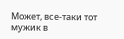Может, все-таки тот мужик в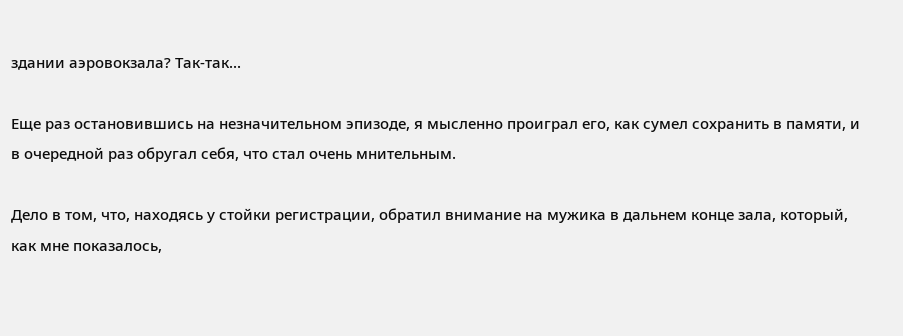здании аэровокзала? Так-так...

Еще раз остановившись на незначительном эпизоде, я мысленно проиграл его, как сумел сохранить в памяти, и в очередной раз обругал себя, что стал очень мнительным.

Дело в том, что, находясь у стойки регистрации, обратил внимание на мужика в дальнем конце зала, который, как мне показалось,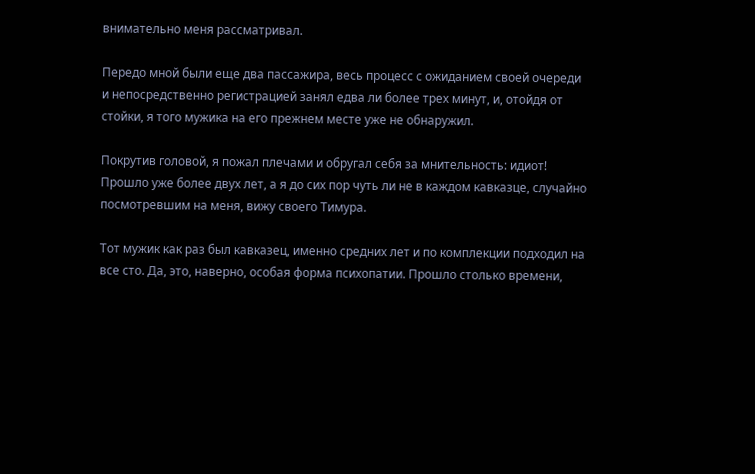внимательно меня рассматривал.

Передо мной были еще два пассажира, весь процесс с ожиданием своей очереди и непосредственно регистрацией занял едва ли более трех минут, и, отойдя от стойки, я того мужика на его прежнем месте уже не обнаружил.

Покрутив головой, я пожал плечами и обругал себя за мнительность: идиот! Прошло уже более двух лет, а я до сих пор чуть ли не в каждом кавказце, случайно посмотревшим на меня, вижу своего Тимура.

Тот мужик как раз был кавказец, именно средних лет и по комплекции подходил на все сто. Да, это, наверно, особая форма психопатии. Прошло столько времени,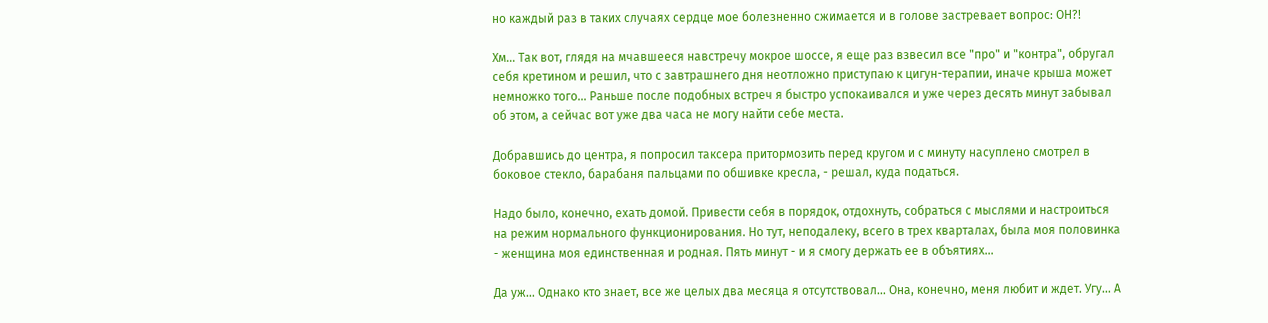но каждый раз в таких случаях сердце мое болезненно сжимается и в голове застревает вопрос: ОН?!

Хм... Так вот, глядя на мчавшееся навстречу мокрое шоссе, я еще раз взвесил все "про" и "контра", обругал себя кретином и решил, что с завтрашнего дня неотложно приступаю к цигун-терапии, иначе крыша может немножко того... Раньше после подобных встреч я быстро успокаивался и уже через десять минут забывал об этом, а сейчас вот уже два часа не могу найти себе места.

Добравшись до центра, я попросил таксера притормозить перед кругом и с минуту насуплено смотрел в боковое стекло, барабаня пальцами по обшивке кресла, - решал, куда податься.

Надо было, конечно, ехать домой. Привести себя в порядок, отдохнуть, собраться с мыслями и настроиться на режим нормального функционирования. Но тут, неподалеку, всего в трех кварталах, была моя половинка - женщина моя единственная и родная. Пять минут - и я смогу держать ее в объятиях...

Да уж... Однако кто знает, все же целых два месяца я отсутствовал... Она, конечно, меня любит и ждет. Угу... А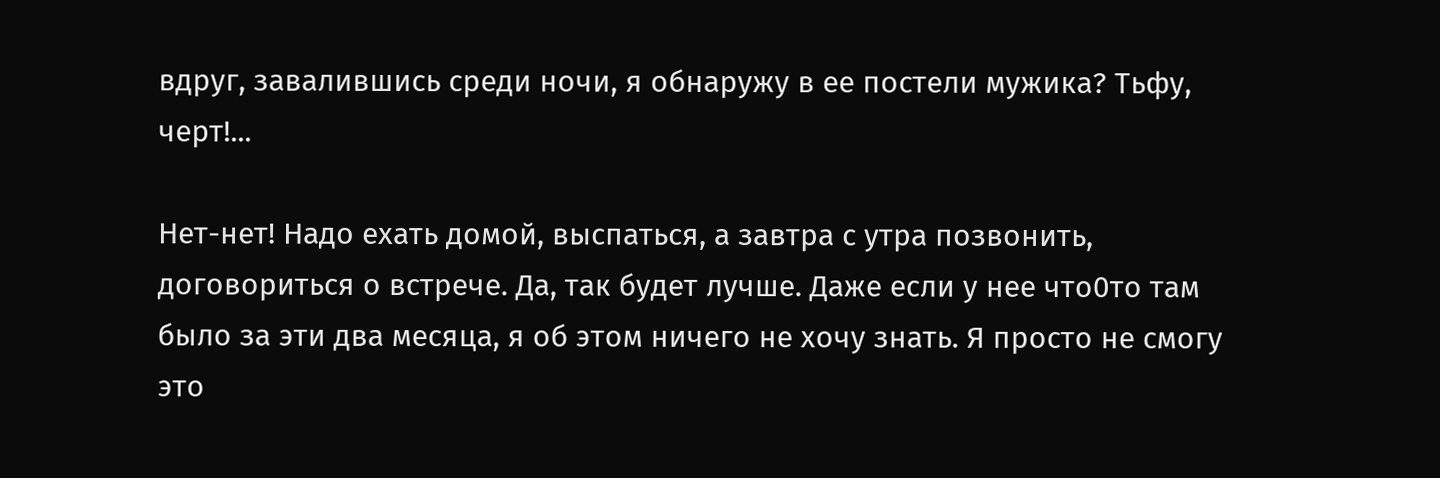вдруг, завалившись среди ночи, я обнаружу в ее постели мужика? Тьфу, черт!...

Нет-нет! Надо ехать домой, выспаться, а завтра с утра позвонить, договориться о встрече. Да, так будет лучше. Даже если у нее что0то там было за эти два месяца, я об этом ничего не хочу знать. Я просто не смогу это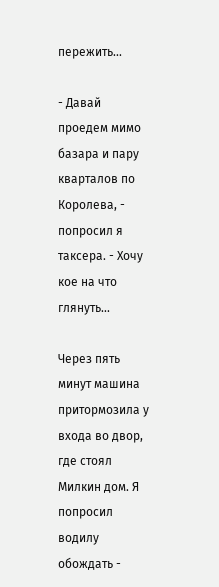пережить...

- Давай проедем мимо базара и пару кварталов по Королева, - попросил я таксера. - Хочу кое на что глянуть...

Через пять минут машина притормозила у входа во двор, где стоял Милкин дом. Я попросил водилу обождать -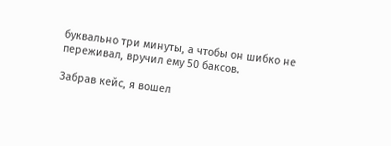буквально три минуты, а чтобы он шибко не переживал, вручил ему 50 баксов.

Забрав кейс, я вошел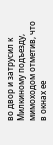во двор и затрусил к Милкиному подъезду, мимоходом отметив, что в окнах ее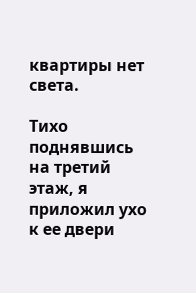квартиры нет света.

Тихо поднявшись на третий этаж, я приложил ухо к ее двери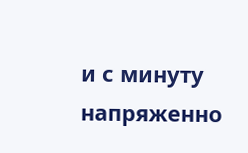и с минуту напряженно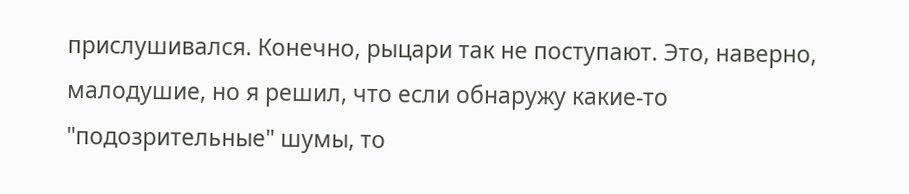прислушивался. Конечно, рыцари так не поступают. Это, наверно, малодушие, но я решил, что если обнаружу какие-то "подозрительные" шумы, то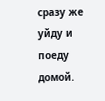сразу же уйду и поеду домой.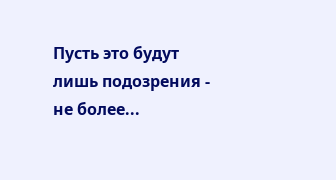Пусть это будут лишь подозрения - не более...